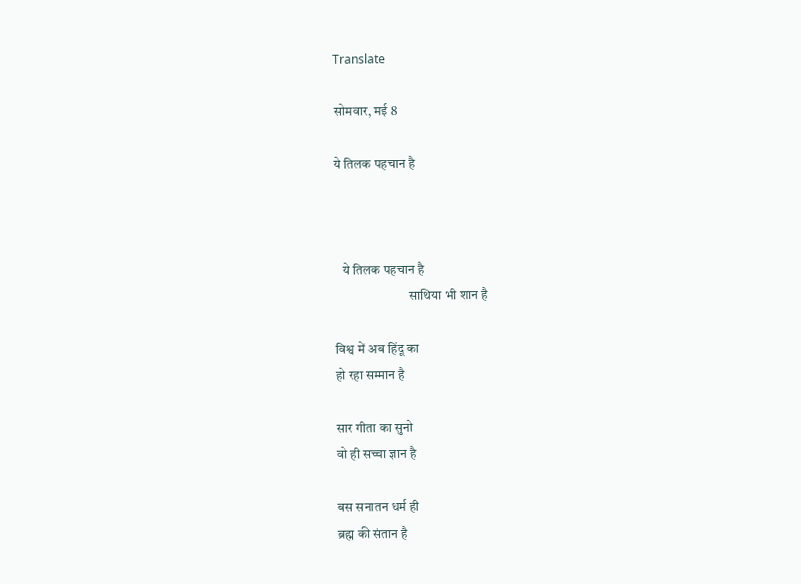Translate

सोमवार, मई 8

ये तिलक पहचान है



   ये तिलक पहचान है
                            साथिया भी शान है

विश्व में अब हिंदू का
हो रहा सम्मान है

सार गीता का सुनो
वो ही सच्चा ज्ञान है

बस सनातन धर्म ही
ब्रह्म की संतान है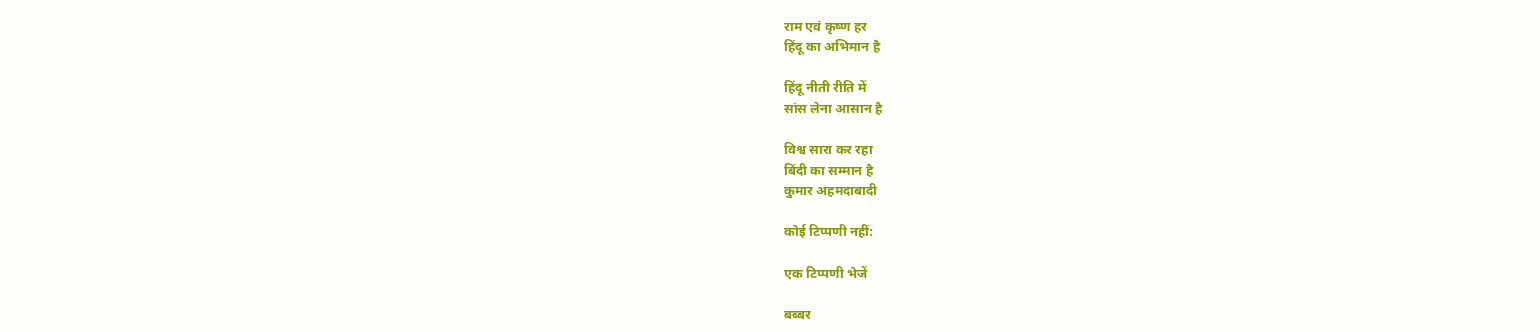राम एवं कृष्ण हर
हिंदू का अभिमान है

हिंदू नीती रीति में
सांस लेना आसान है

विश्व सारा कर रहा
बिंदी का सम्मान है
कुमार अहमदाबादी

कोई टिप्पणी नहीं:

एक टिप्पणी भेजें

बब्बर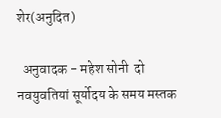शेर(अनुदित)

  अनुवादक - महेश सोनी  दो नवयुवतियां सूर्योदय के समय मस्तक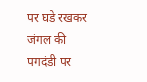पर घडे रखकर जंगल की पगदंडी पर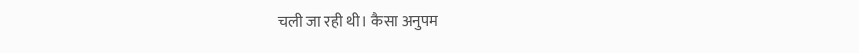चली जा रही थी। कैसा अनुपम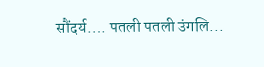सौंदर्य…. पतली पतली उंगलि...